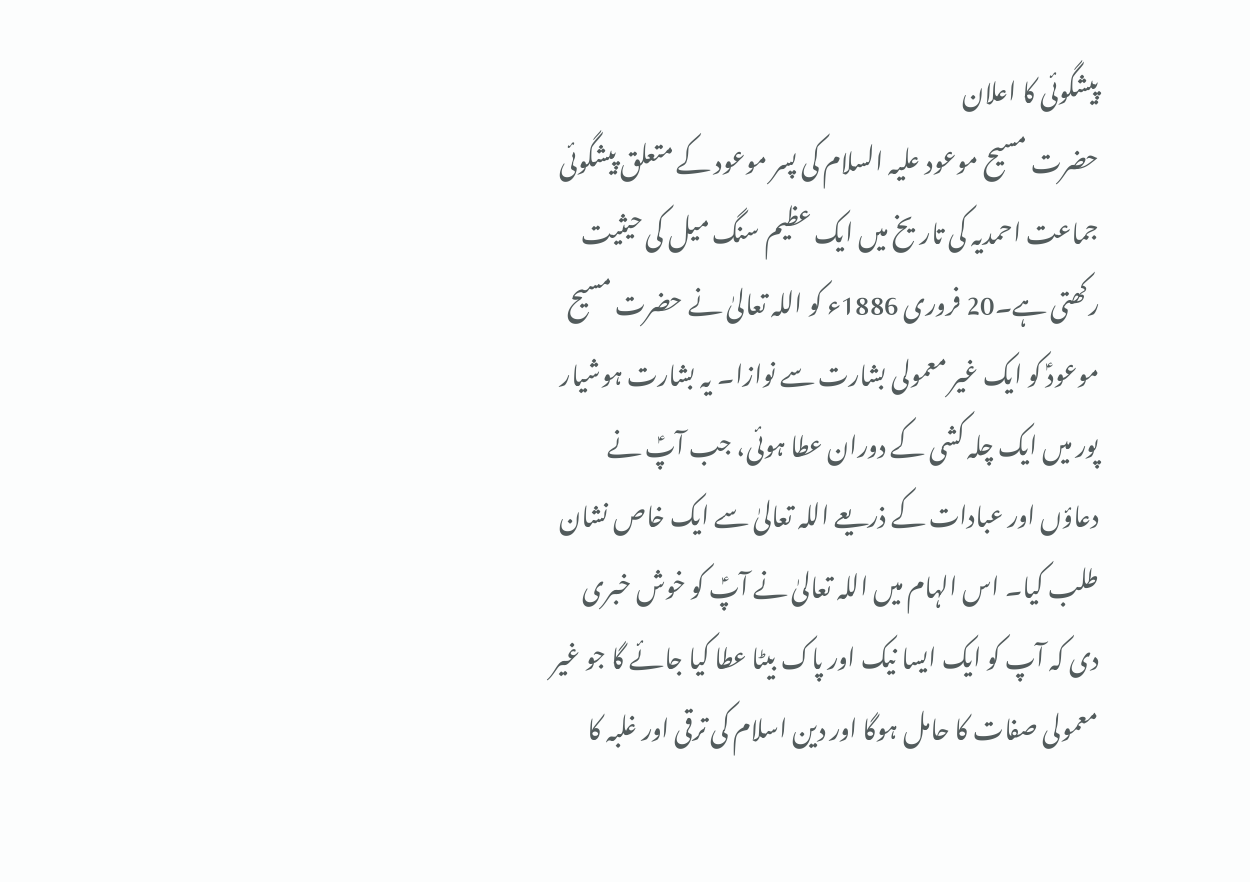پیشگوئی کا اعلان
حضرت مسیح موعود علیہ السلام کی پسر موعود کے متعلق پیشگوئی جماعت احمدیہ کی تاریخ میں ایک عظیم سنگ میل کی حیثیت رکھتی ہے۔20 فروری 1886ء کو اللہ تعالیٰ نے حضرت مسیح موعودؑ کو ایک غیر معمولی بشارت سے نوازا۔ یہ بشارت ہوشیار پور میں ایک چلہ کشی کے دوران عطا ہوئی، جب آپؑ نے دعاؤں اور عبادات کے ذریعے اللہ تعالیٰ سے ایک خاص نشان طلب کیا۔ اس الہام میں اللہ تعالیٰ نے آپؑ کو خوش خبری دی کہ آپ کو ایک ایسا نیک اور پاک بیٹا عطا کیا جائے گا جو غیر معمولی صفات کا حامل ہوگا اور دین اسلام کی ترقی اور غلبہ کا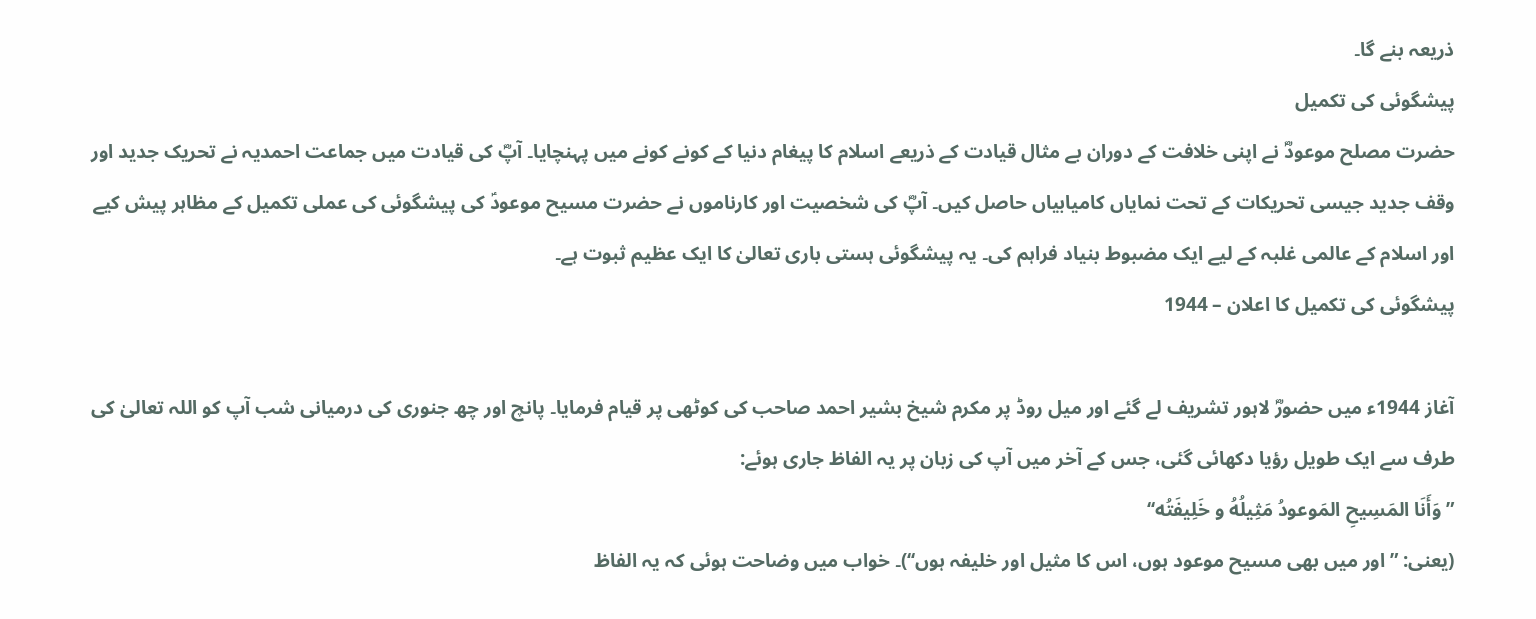ذریعہ بنے گا۔
پیشگوئی کی تکمیل
حضرت مصلح موعودؓ نے اپنی خلافت کے دوران بے مثال قیادت کے ذریعے اسلام کا پیغام دنیا کے کونے کونے میں پہنچایا۔ آپؓ کی قیادت میں جماعت احمدیہ نے تحریک جدید اور وقف جدید جیسی تحریکات کے تحت نمایاں کامیابیاں حاصل کیں۔ آپؓ کی شخصیت اور کارناموں نے حضرت مسیح موعودؑ کی پیشگوئی کی عملی تکمیل کے مظاہر پیش کیے اور اسلام کے عالمی غلبہ کے لیے ایک مضبوط بنیاد فراہم کی۔ یہ پیشگوئی ہستی باری تعالیٰ کا ایک عظیم ثبوت ہے۔
پیشگوئی کی تکمیل کا اعلان – 1944

آغاز 1944ء میں حضورؓ لاہور تشریف لے گئے اور میل روڈ پر مکرم شیخ بشیر احمد صاحب کی کوٹھی پر قیام فرمایا۔ پانچ اور چھ جنوری کی درمیانی شب آپ کو اللہ تعالیٰ کی طرف سے ایک طویل رؤیا دکھائی گئی، جس کے آخر میں آپ کی زبان پر یہ الفاظ جاری ہوئے:
”وَأَنَا المَسِيحِ المَوعودُ مَثِیلُهُ و خَلِیفَتُه‘‘
(یعنی: ”اور میں بھی مسیح موعود ہوں، اس کا مثیل اور خلیفہ ہوں‘‘)۔ خواب میں وضاحت ہوئی کہ یہ الفاظ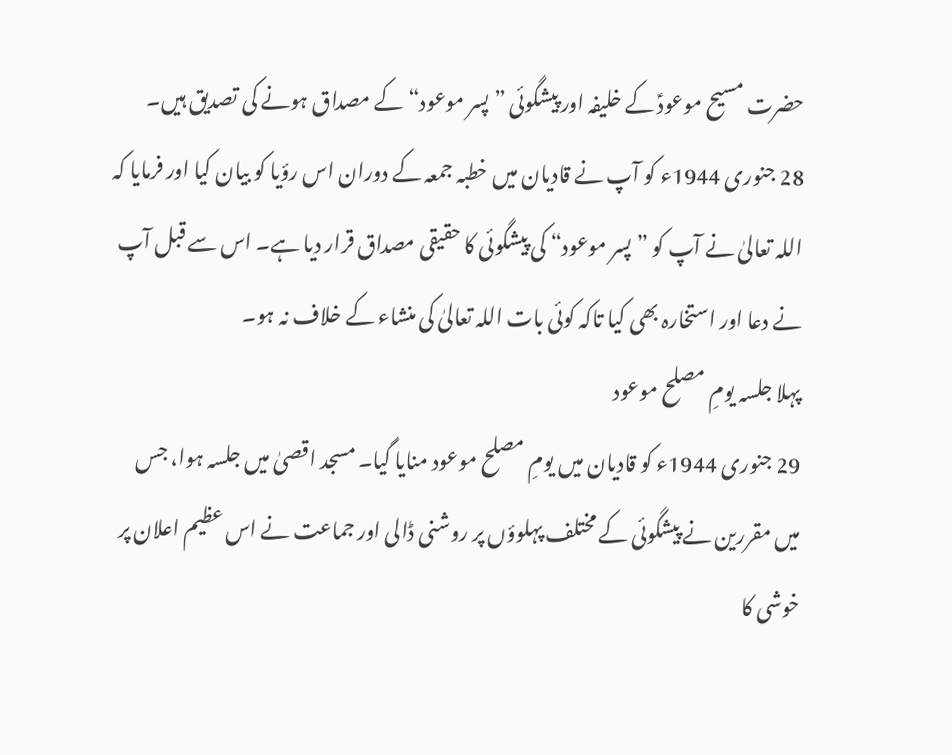حضرت مسیح موعودؑ کے خلیفہ اور پیشگوئی ”پسر موعود“ کے مصداق ہونے کی تصدیق ہیں۔
28 جنوری 1944ء کو آپ نے قادیان میں خطبہ جمعہ کے دوران اس رؤیا کو بیان کیا اور فرمایا کہ اللہ تعالیٰ نے آپ کو ”پسر موعود“ کی پیشگوئی کا حقیقی مصداق قرار دیا ہے۔ اس سے قبل آپ نے دعا اور استخارہ بھی کیا تاکہ کوئی بات اللہ تعالیٰ کی منشاء کے خلاف نہ ہو۔
پہلا جلسہ یومِ مصلح موعود
29 جنوری 1944ء کو قادیان میں یومِ مصلح موعود منایا گیا۔ مسجد اقصیٰ میں جلسہ ہوا، جس میں مقررین نے پیشگوئی کے مختلف پہلوؤں پر روشنی ڈالی اور جماعت نے اس عظیم اعلان پر خوشی کا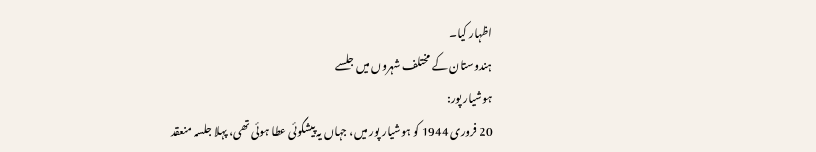اظہار کیا۔
ہندوستان کے مختلف شہروں میں جلسے
ہوشیار پور:
20 فروری 1944 کو ہوشیار پور میں، جہاں یہ پیشگوئی عطا ہوئی تھی، پہلا جلسہ منعقد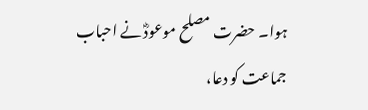ہوا۔ حضرت مصلح موعودؓ نے احباب جماعت کو دعا،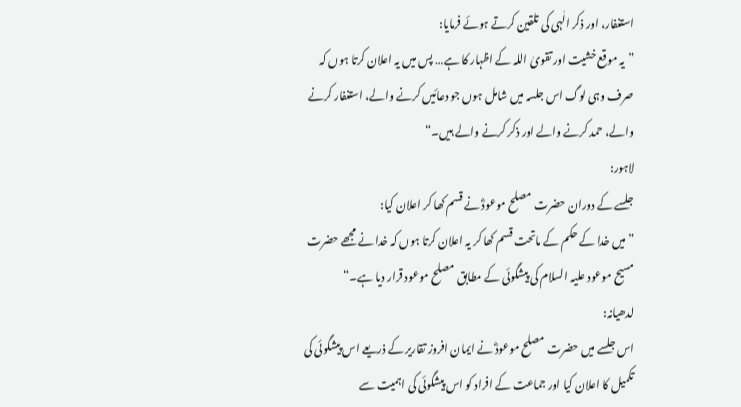استغفار، اور ذکر الٰہی کی تلقین کرتے ہوئے فرمایا:
”یہ موقع خشیت اور تقویٰ اللہ کے اظہار کا ہے… پس میں یہ اعلان کرتا ہوں کہ صرف وہی لوگ اس جلسہ میں شامل ہوں جو دعائیں کرنے والے، استغفار کرنے والے، حمد کرنے والے اور ذکر کرنے والے ہیں۔“
لاہور:
جلسے کے دوران حضرت مصلح موعودؓ نے قسم کھا کر اعلان کیا:
”میں خدا کے حکم کے ماتحت قسم کھا کر یہ اعلان کرتا ہوں کہ خدا نے مجھے حضرت مسیح موعود علیہ السلام کی پیشگوئی کے مطابق مصلح موعود قرار دیا ہے۔“
لدھیانہ:
اس جلسے میں حضرت مصلح موعودؓ نے ایمان افروز تقاریر کے ذریعے اس پیشگوئی کی تکمیل کا اعلان کیا اور جماعت کے افراد کو اس پیشگوئی کی اہمیت سے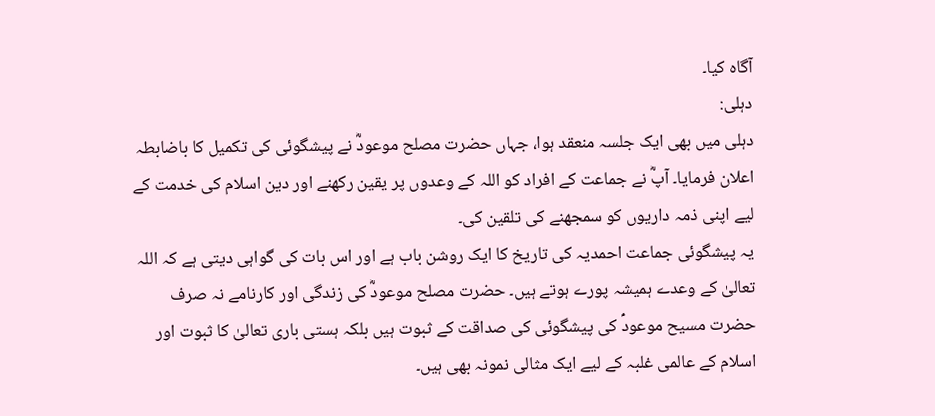آگاہ کیا۔
دہلی:
دہلی میں بھی ایک جلسہ منعقد ہوا، جہاں حضرت مصلح موعودؓ نے پیشگوئی کی تکمیل کا باضابطہ اعلان فرمایا۔ آپؓ نے جماعت کے افراد کو اللہ کے وعدوں پر یقین رکھنے اور دین اسلام کی خدمت کے لیے اپنی ذمہ داریوں کو سمجھنے کی تلقین کی۔
یہ پیشگوئی جماعت احمدیہ کی تاریخ کا ایک روشن باب ہے اور اس بات کی گواہی دیتی ہے کہ اللہ تعالیٰ کے وعدے ہمیشہ پورے ہوتے ہیں۔ حضرت مصلح موعودؓ کی زندگی اور کارنامے نہ صرف حضرت مسیح موعودؑ کی پیشگوئی کی صداقت کے ثبوت ہیں بلکہ ہستی باری تعالیٰ کا ثبوت اور اسلام کے عالمی غلبہ کے لیے ایک مثالی نمونہ بھی ہیں۔